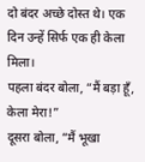दो बंदर अच्छे दोस्त थे। एक दिन उन्हें सिर्फ एक ही केला मिला।
पहला बंदर बोला, “मैं बड़ा हूँ, केला मेरा!”
दूसरा बोला, “मैं भूखा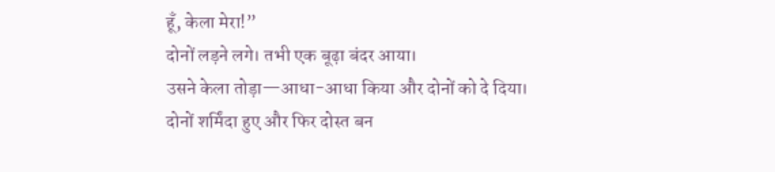हूँ, केला मेरा!”
दोनों लड़ने लगे। तभी एक बूढ़ा बंदर आया।
उसने केला तोड़ा—आधा-आधा किया और दोनों को दे दिया।
दोनों शर्मिंदा हुए और फिर दोस्त बन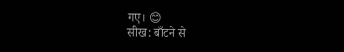गए। 😊
सीख: बाँटने से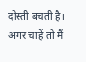दोस्ती बचती है।
अगर चाहें तो मैं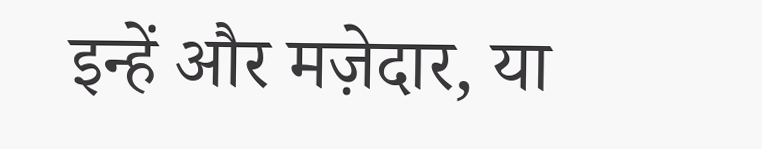इन्हें और मज़ेदार, या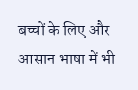बच्चों के लिए और आसान भाषा में भी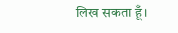लिख सकता हूँ।